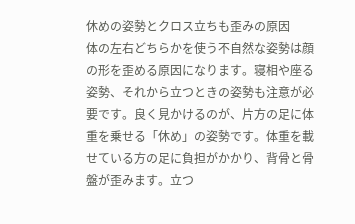休めの姿勢とクロス立ちも歪みの原因
体の左右どちらかを使う不自然な姿勢は顔の形を歪める原因になります。寝相や座る姿勢、それから立つときの姿勢も注意が必要です。良く見かけるのが、片方の足に体重を乗せる「休め」の姿勢です。体重を載せている方の足に負担がかかり、背骨と骨盤が歪みます。立つ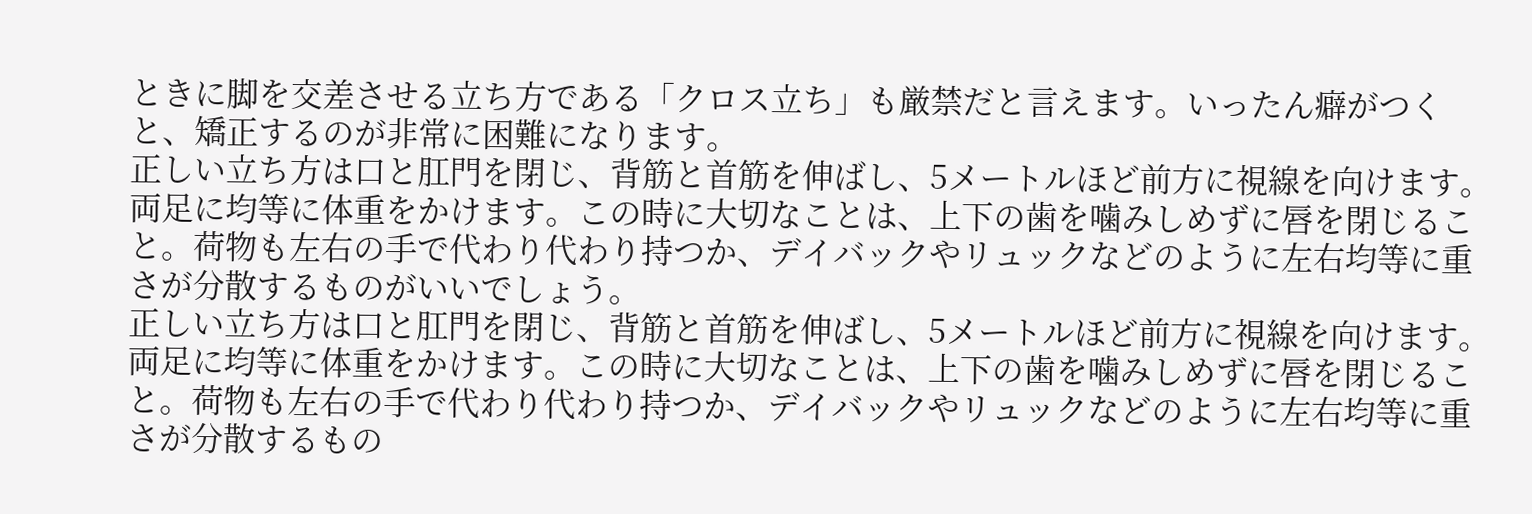ときに脚を交差させる立ち方である「クロス立ち」も厳禁だと言えます。いったん癖がつくと、矯正するのが非常に困難になります。
正しい立ち方は口と肛門を閉じ、背筋と首筋を伸ばし、5メートルほど前方に視線を向けます。両足に均等に体重をかけます。この時に大切なことは、上下の歯を噛みしめずに唇を閉じること。荷物も左右の手で代わり代わり持つか、デイバックやリュックなどのように左右均等に重さが分散するものがいいでしょう。
正しい立ち方は口と肛門を閉じ、背筋と首筋を伸ばし、5メートルほど前方に視線を向けます。両足に均等に体重をかけます。この時に大切なことは、上下の歯を噛みしめずに唇を閉じること。荷物も左右の手で代わり代わり持つか、デイバックやリュックなどのように左右均等に重さが分散するもの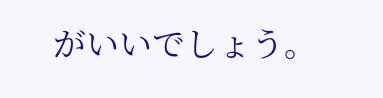がいいでしょう。